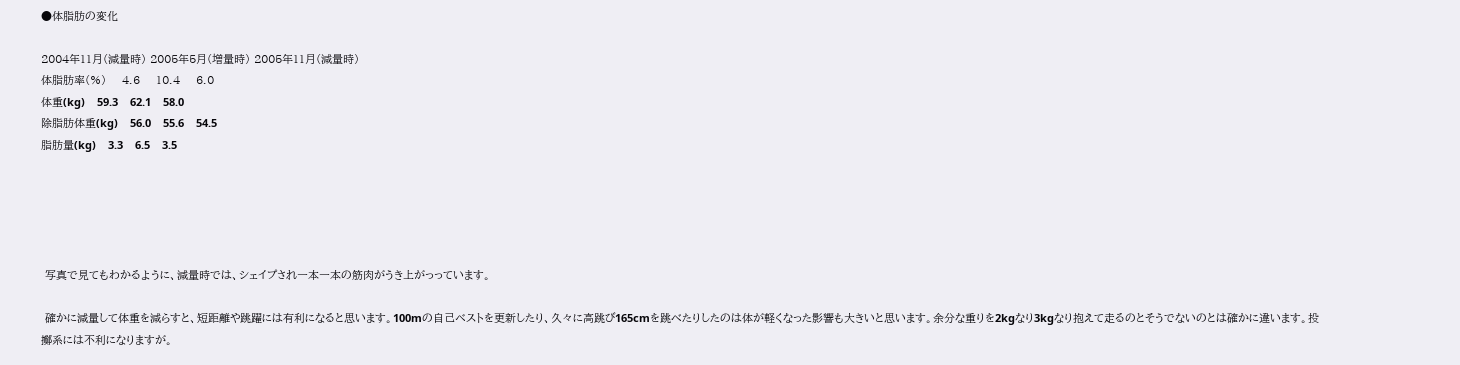●体脂肪の変化

2004年11月(減量時) 2005年5月(増量時) 2005年11月(減量時)
体脂肪率(%)    4.6    10.4    6.0
体重(kg)    59.3    62.1    58.0
除脂肪体重(kg)    56.0    55.6    54.5
脂肪量(kg)    3.3    6.5    3.5





 写真で見てもわかるように、減量時では、シェイプされ一本一本の筋肉がうき上がっっています。

 確かに減量して体重を減らすと、短距離や跳躍には有利になると思います。100mの自己ベストを更新したり、久々に高跳び165cmを跳べたりしたのは体が軽くなった影響も大きいと思います。余分な重りを2kgなり3kgなり抱えて走るのとそうでないのとは確かに違います。投擲系には不利になりますが。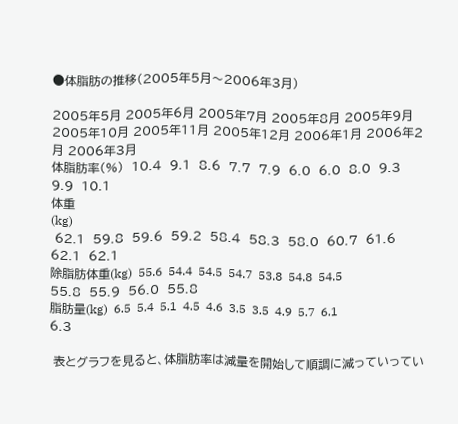●体脂肪の推移(2005年5月〜2006年3月)

2005年5月 2005年6月 2005年7月 2005年8月 2005年9月 2005年10月 2005年11月 2005年12月 2006年1月 2006年2月 2006年3月
体脂肪率(%)  10.4  9.1  8.6  7.7  7.9  6.0  6.0  8.0  9.3  9.9  10.1
体重
(kg)
 62.1  59.8  59.6  59.2  58.4  58.3  58.0  60.7  61.6  62.1  62.1
除脂肪体重(kg)  55.6  54.4  54.5  54.7  53.8  54.8  54.5  55.8  55.9  56.0  55.8
脂肪量(kg)  6.5  5.4  5.1  4.5  4.6  3.5  3.5  4.9  5.7  6.1  6.3

 表とグラフを見ると、体脂肪率は減量を開始して順調に減っていってい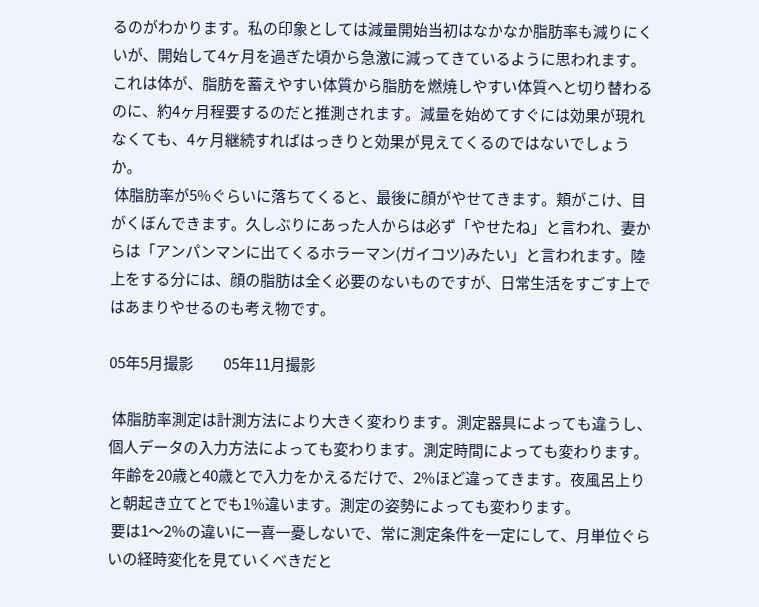るのがわかります。私の印象としては減量開始当初はなかなか脂肪率も減りにくいが、開始して4ヶ月を過ぎた頃から急激に減ってきているように思われます。これは体が、脂肪を蓄えやすい体質から脂肪を燃焼しやすい体質へと切り替わるのに、約4ヶ月程要するのだと推測されます。減量を始めてすぐには効果が現れなくても、4ヶ月継続すればはっきりと効果が見えてくるのではないでしょうか。
 体脂肪率が5%ぐらいに落ちてくると、最後に顔がやせてきます。頬がこけ、目がくぼんできます。久しぶりにあった人からは必ず「やせたね」と言われ、妻からは「アンパンマンに出てくるホラーマン(ガイコツ)みたい」と言われます。陸上をする分には、顔の脂肪は全く必要のないものですが、日常生活をすごす上ではあまりやせるのも考え物です。

05年5月撮影          05年11月撮影

 体脂肪率測定は計測方法により大きく変わります。測定器具によっても違うし、個人データの入力方法によっても変わります。測定時間によっても変わります。
 年齢を20歳と40歳とで入力をかえるだけで、2%ほど違ってきます。夜風呂上りと朝起き立てとでも1%違います。測定の姿勢によっても変わります。
 要は1〜2%の違いに一喜一憂しないで、常に測定条件を一定にして、月単位ぐらいの経時変化を見ていくべきだと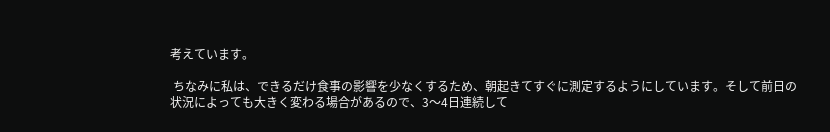考えています。

 ちなみに私は、できるだけ食事の影響を少なくするため、朝起きてすぐに測定するようにしています。そして前日の状況によっても大きく変わる場合があるので、3〜4日連続して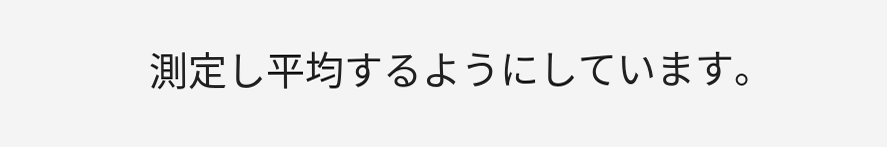測定し平均するようにしています。